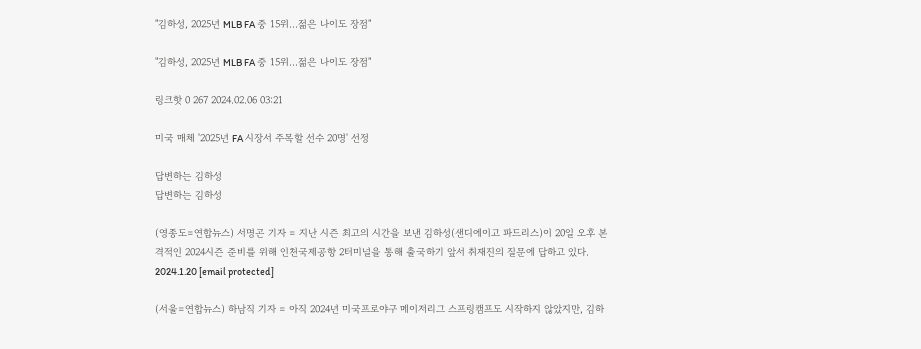"김하성, 2025년 MLB FA 중 15위…젊은 나이도 장점"

"김하성, 2025년 MLB FA 중 15위…젊은 나이도 장점"

링크핫 0 267 2024.02.06 03:21

미국 매체 '2025년 FA 시장서 주목할 선수 20명' 선정

답변하는 김하성
답변하는 김하성

(영종도=연합뉴스) 서명곤 기자 = 지난 시즌 최고의 시간을 보낸 김하성(샌디에이고 파드리스)이 20일 오후 본격적인 2024시즌 준비를 위해 인천국제공항 2터미널을 통해 출국하기 앞서 취재진의 질문에 답하고 있다. 2024.1.20 [email protected]

(서울=연합뉴스) 하남직 기자 = 아직 2024년 미국프로야구 메이저리그 스프링캠프도 시작하지 않았지만, 김하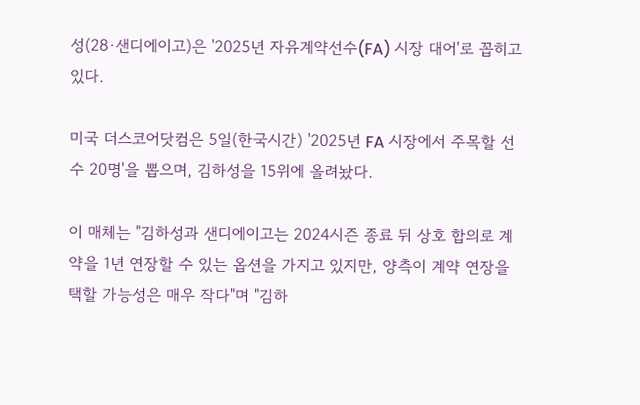성(28·샌디에이고)은 '2025년 자유계약선수(FA) 시장 대어'로 꼽히고 있다.

미국 더스코어닷컴은 5일(한국시간) '2025년 FA 시장에서 주목할 선수 20명'을 뽑으며, 김하성을 15위에 올려놨다.

이 매체는 "김하성과 샌디에이고는 2024시즌 종료 뒤 상호 합의로 계약을 1년 연장할 수 있는 옵션을 가지고 있지만, 양측이 계약 연장을 택할 가능성은 매우 작다"며 "김하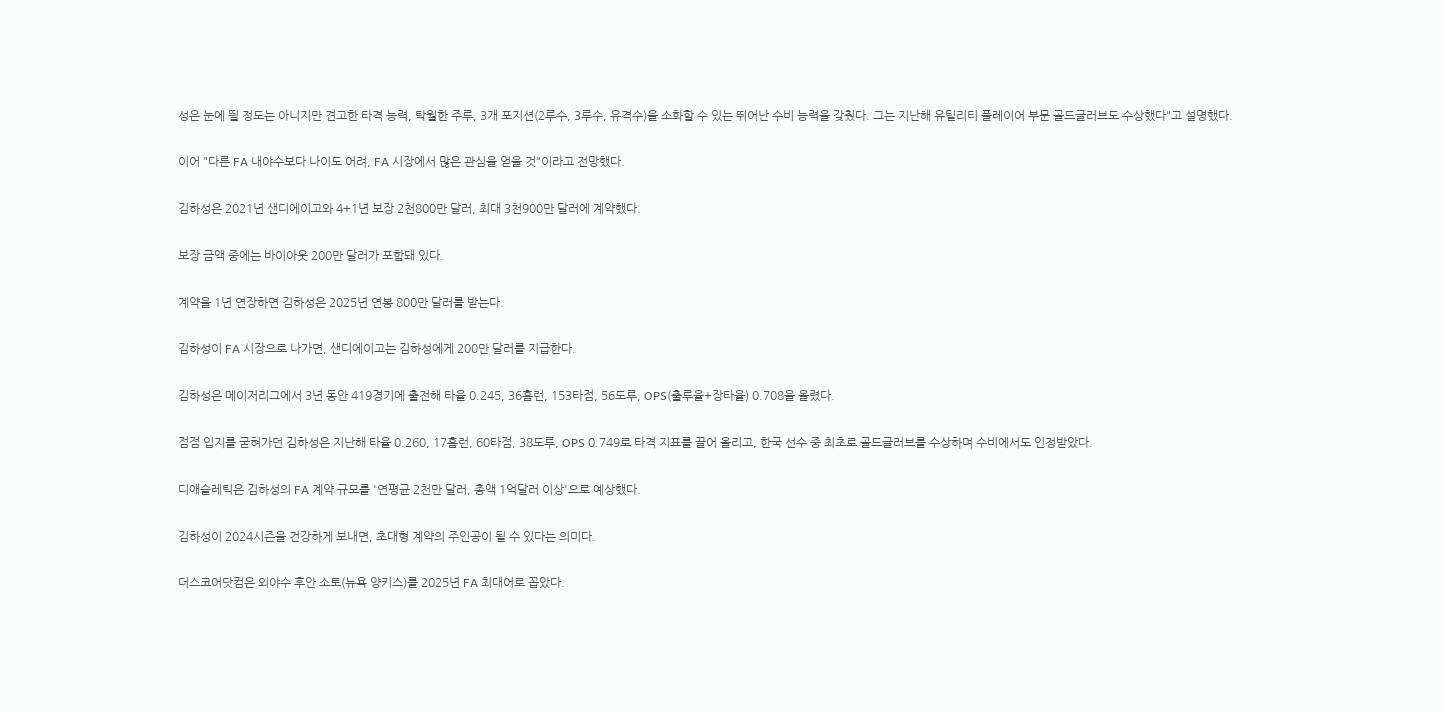성은 눈에 띌 정도는 아니지만 견고한 타격 능력, 탁월한 주루, 3개 포지션(2루수, 3루수, 유격수)을 소화할 수 있는 뛰어난 수비 능력을 갖췄다. 그는 지난해 유틸리티 플레이어 부문 골드글러브도 수상했다"고 설명했다.

이어 "다른 FA 내야수보다 나이도 어려, FA 시장에서 많은 관심을 얻을 것"이라고 전망했다.

김하성은 2021년 샌디에이고와 4+1년 보장 2천800만 달러, 최대 3천900만 달러에 계약했다.

보장 금액 중에는 바이아웃 200만 달러가 포함돼 있다.

계약을 1년 연장하면 김하성은 2025년 연봉 800만 달러를 받는다.

김하성이 FA 시장으로 나가면, 샌디에이고는 김하성에게 200만 달러를 지급한다.

김하성은 메이저리그에서 3년 동안 419경기에 출전해 타율 0.245, 36홈런, 153타점, 56도루, OPS(출루율+장타율) 0.708을 올렸다.

점점 입지를 굳혀가던 김하성은 지난해 타율 0.260, 17홈런, 60타점, 38도루, OPS 0.749로 타격 지표를 끌어 올리고, 한국 선수 중 최초로 골드글러브를 수상하며 수비에서도 인정받았다.

디애슬레틱은 김하성의 FA 계약 규모를 '연평균 2천만 달러, 총액 1억달러 이상'으로 예상했다.

김하성이 2024시즌을 건강하게 보내면, 초대형 계약의 주인공이 될 수 있다는 의미다.

더스코어닷컴은 외야수 후안 소토(뉴욕 양키스)를 2025년 FA 최대어로 꼽았다.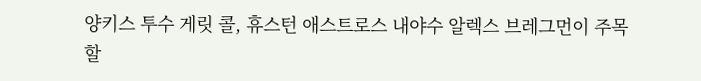양키스 투수 게릿 콜, 휴스턴 애스트로스 내야수 알렉스 브레그먼이 주목할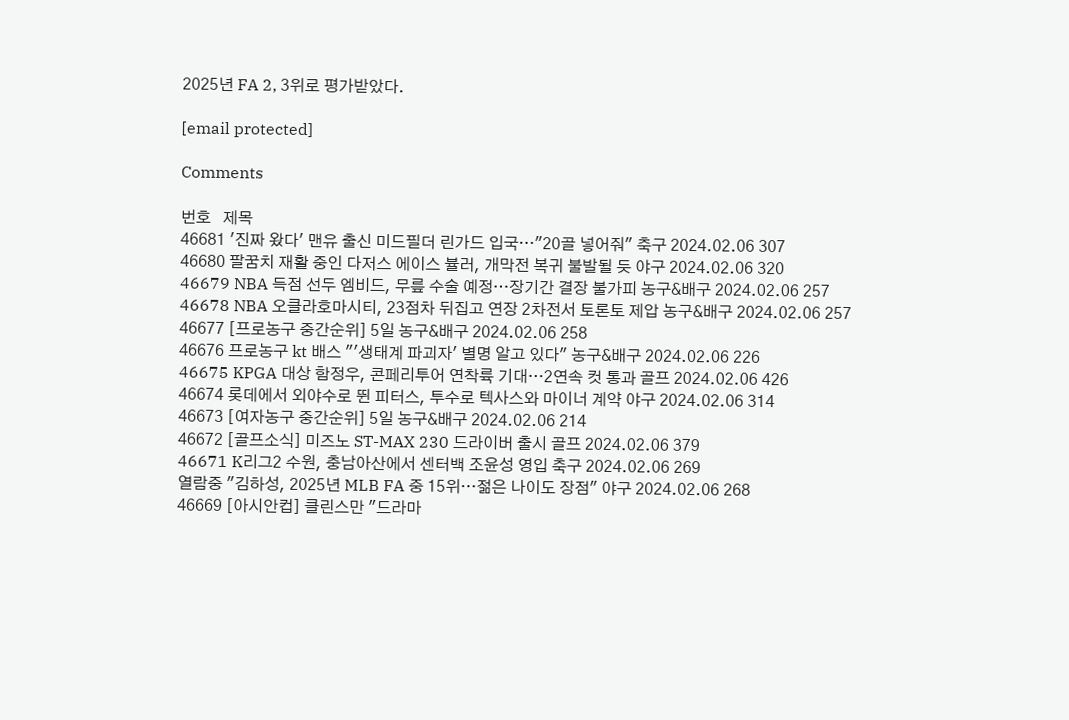2025년 FA 2, 3위로 평가받았다.

[email protected]

Comments

번호   제목
46681 '진짜 왔다' 맨유 출신 미드필더 린가드 입국…"20골 넣어줘" 축구 2024.02.06 307
46680 팔꿈치 재활 중인 다저스 에이스 뷸러, 개막전 복귀 불발될 듯 야구 2024.02.06 320
46679 NBA 득점 선두 엠비드, 무릎 수술 예정…장기간 결장 불가피 농구&배구 2024.02.06 257
46678 NBA 오클라호마시티, 23점차 뒤집고 연장 2차전서 토론토 제압 농구&배구 2024.02.06 257
46677 [프로농구 중간순위] 5일 농구&배구 2024.02.06 258
46676 프로농구 kt 배스 "'생태계 파괴자' 별명 알고 있다" 농구&배구 2024.02.06 226
46675 KPGA 대상 함정우, 콘페리투어 연착륙 기대…2연속 컷 통과 골프 2024.02.06 426
46674 롯데에서 외야수로 뛴 피터스, 투수로 텍사스와 마이너 계약 야구 2024.02.06 314
46673 [여자농구 중간순위] 5일 농구&배구 2024.02.06 214
46672 [골프소식] 미즈노 ST-MAX 230 드라이버 출시 골프 2024.02.06 379
46671 K리그2 수원, 충남아산에서 센터백 조윤성 영입 축구 2024.02.06 269
열람중 "김하성, 2025년 MLB FA 중 15위…젊은 나이도 장점" 야구 2024.02.06 268
46669 [아시안컵] 클린스만 "드라마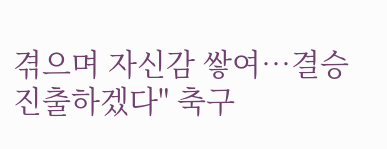겪으며 자신감 쌓여…결승 진출하겠다" 축구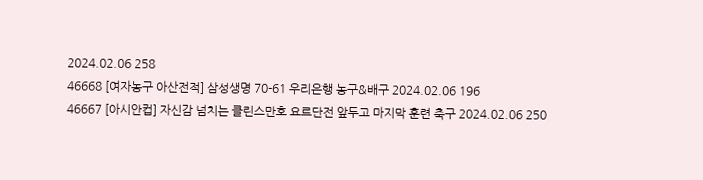2024.02.06 258
46668 [여자농구 아산전적] 삼성생명 70-61 우리은행 농구&배구 2024.02.06 196
46667 [아시안컵] 자신감 넘치는 클린스만호 요르단전 앞두고 마지막 훈련 축구 2024.02.06 250